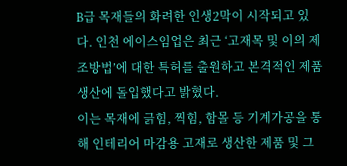B급 목재들의 화려한 인생2막이 시작되고 있다. 인천 에이스임업은 최근 ‘고재목 및 이의 제조방법’에 대한 특허를 출원하고 본격적인 제품생산에 돌입했다고 밝혔다.
이는 목재에 긁힘, 찍힘, 함몰 등 기계가공을 통해 인테리어 마감용 고재로 생산한 제품 및 그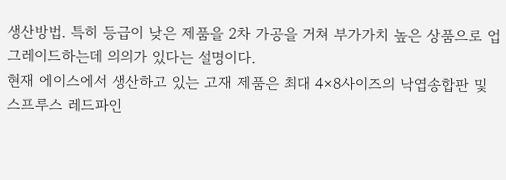생산방법. 특히 등급이 낮은 제품을 2차 가공을 거쳐 부가가치 높은 상품으로 업그레이드하는데 의의가 있다는 설명이다.
현재 에이스에서 생산하고 있는 고재 제품은 최대 4×8사이즈의 낙엽송합판 및 스프루스 레드파인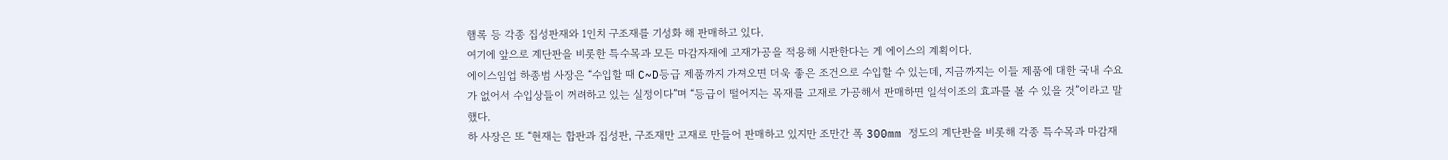햄록 등 각종 집성판재와 1인치 구조재를 기성화 해 판매하고 있다.
여기에 앞으로 계단판을 비롯한 특수목과 모든 마감자재에 고재가공을 적용해 시판한다는 게 에이스의 계획이다.
에이스임업 하종범 사장은 “수입할 때 C~D등급 제품까지 가져오면 더욱 좋은 조건으로 수입할 수 있는데, 지금까지는 이들 제품에 대한 국내 수요가 없어서 수입상들이 꺼려하고 있는 실정이다”며 “등급이 떨어지는 목재를 고재로 가공해서 판매하면 일석이조의 효과를 볼 수 있을 것”이라고 말했다.
하 사장은 또 “현재는 합판과 집성판, 구조재만 고재로 만들어 판매하고 있지만 조만간 폭 300mm 정도의 계단판을 비롯해 각종 특수목과 마감재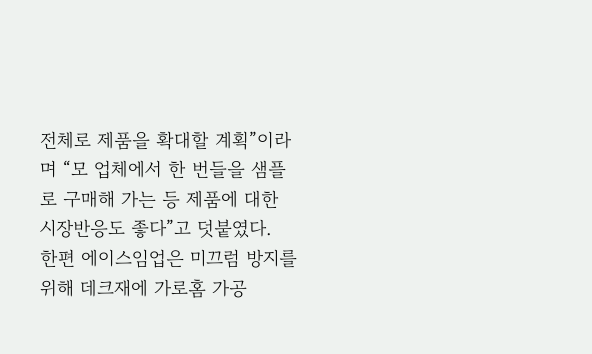전체로 제품을 확대할 계획”이라며 “모 업체에서 한 번들을 샘플로 구매해 가는 등 제품에 대한 시장반응도 좋다”고 덧붙였다.
한편 에이스임업은 미끄럼 방지를 위해 데크재에 가로홈 가공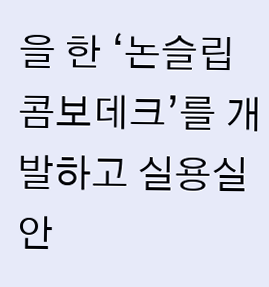을 한 ‘논슬립 콤보데크’를 개발하고 실용실안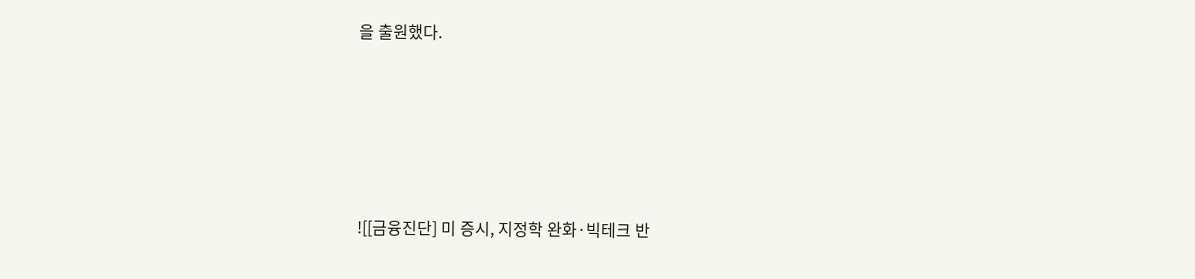을 출원했다.






![[금융진단] 미 증시, 지정학 완화·빅테크 반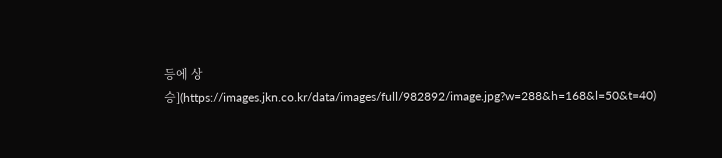등에 상승](https://images.jkn.co.kr/data/images/full/982892/image.jpg?w=288&h=168&l=50&t=40)